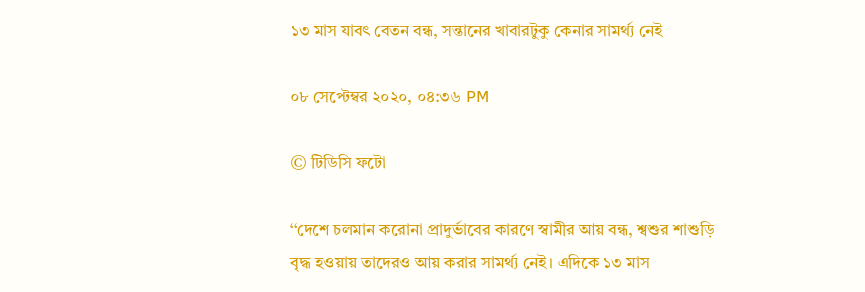১৩ মাস যাবৎ বেতন বন্ধ, সন্তানের খাবারটুকু কেনার সামর্থ্য নেই

০৮ সেপ্টেম্বর ২০২০, ০৪:৩৬ PM

© টিডিসি ফটো

‘‘দেশে চলমান করোনা প্রাদুর্ভাবের কারণে স্বামীর আয় বন্ধ, শ্বশুর শাশুড়ি বৃদ্ধ হওয়ায় তাদেরও আয় করার সামর্থ্য নেই। এদিকে ১৩ মাস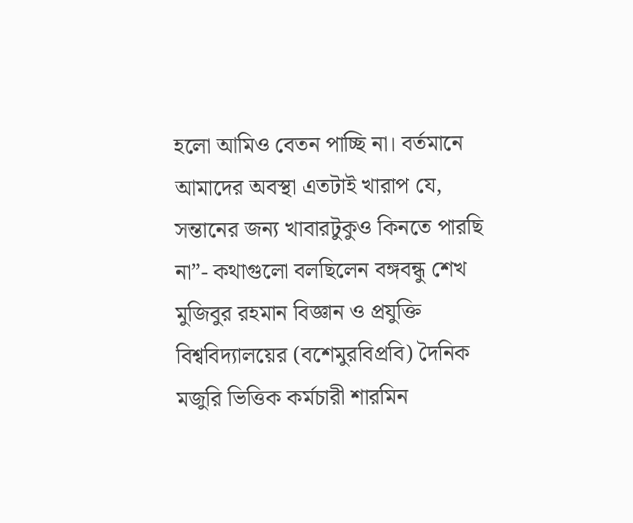হলো আমিও বেতন পাচ্ছি না। বর্তমানে আমাদের অবস্থা এতটাই খারাপ যে, সন্তানের জন্য খাবারটুকুও কিনতে পারছি না”- কথাগুলো বলছিলেন বঙ্গবন্ধু শেখ মুজিবুর রহমান বিজ্ঞান ও প্রযুক্তি বিশ্ববিদ্যালয়ের (বশেমুরবিপ্রবি) দৈনিক মজুরি ভিত্তিক কর্মচারী শারমিন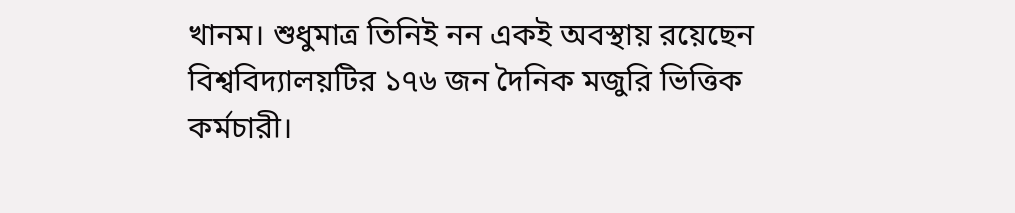খানম। শুধুমাত্র তিনিই নন একই অবস্থায় রয়েছেন বিশ্ববিদ্যালয়টির ১৭৬ জন দৈনিক মজুরি ভিত্তিক কর্মচারী।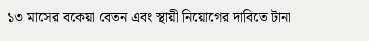১৩ মাসের বকেয়া বেতন এবং স্থায়ী নিয়োগের দাবিতে টানা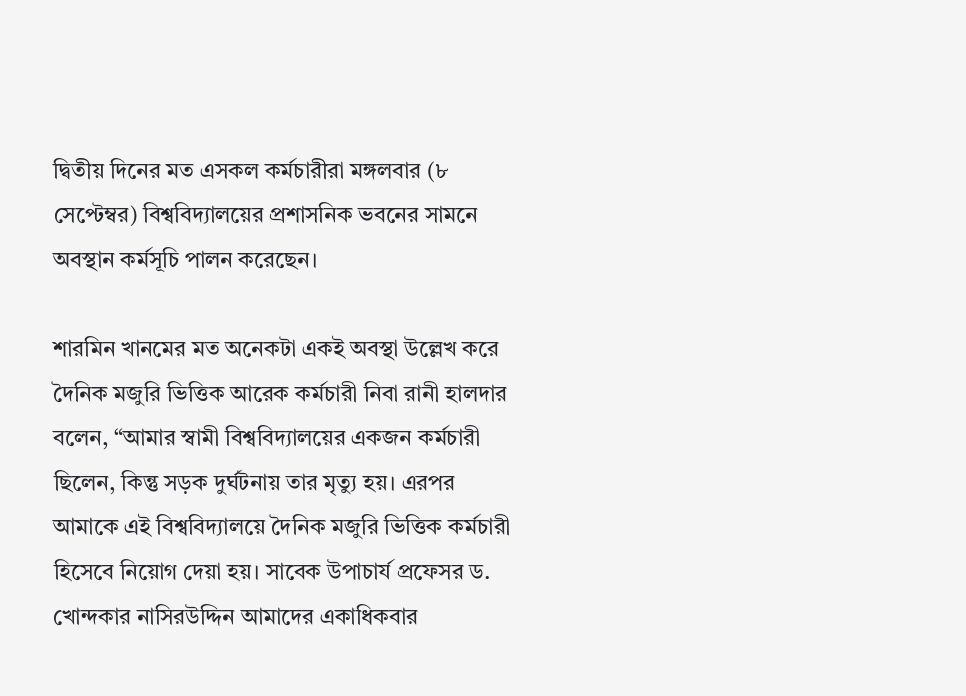দ্বিতীয় দিনের মত এসকল কর্মচারীরা মঙ্গলবার (৮ সেপ্টেম্বর) বিশ্ববিদ্যালয়ের প্রশাসনিক ভবনের সামনে অবস্থান কর্মসূচি পালন করেছেন।

শারমিন খানমের মত অনেকটা একই অবস্থা উল্লেখ করে দৈনিক মজুরি ভিত্তিক আরেক কর্মচারী নিবা রানী হালদার বলেন, “আমার স্বামী বিশ্ববিদ্যালয়ের একজন কর্মচারী ছিলেন, কিন্তু সড়ক দুর্ঘটনায় তার মৃত্যু হয়। এরপর আমাকে এই বিশ্ববিদ্যালয়ে দৈনিক মজুরি ভিত্তিক কর্মচারী হিসেবে নিয়োগ দেয়া হয়। সাবেক উপাচার্য প্রফেসর ড. খোন্দকার নাসিরউদ্দিন আমাদের একাধিকবার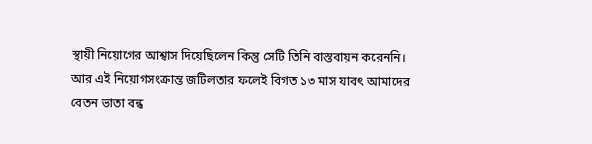স্থায়ী নিয়োগের আশ্বাস দিয়েছিলেন কিন্তু সেটি তিনি বাস্তবায়ন করেননি। আর এই নিয়োগসংক্রান্ত জটিলতার ফলেই বিগত ১৩ মাস যাবৎ আমাদের বেতন ভাতা বন্ধ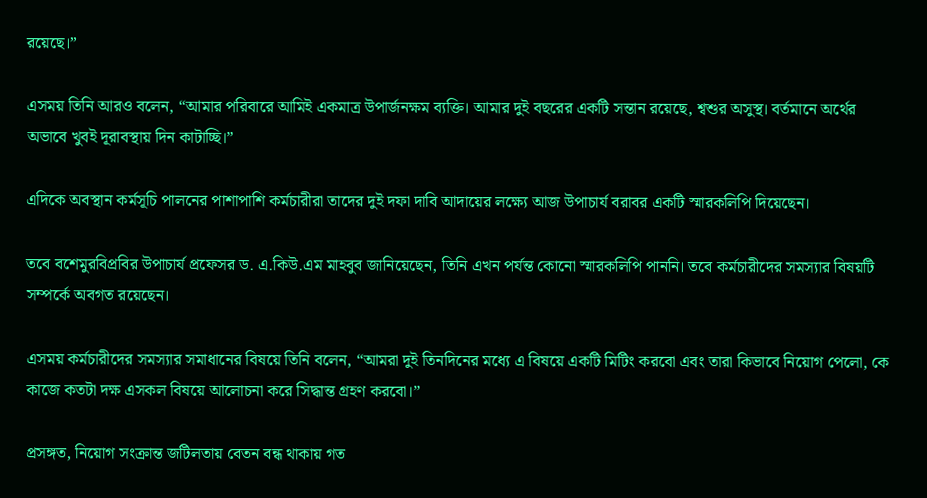রয়েছে।”

এসময় তিনি আরও বলেন, “আমার পরিবারে আমিই একমাত্র উপার্জনক্ষম ব্যক্তি। আমার দুই বছরের একটি সন্তান রয়েছে, শ্বশুর অসুস্থ। বর্তমানে অর্থের অভাবে খুবই দূরাবস্থায় দিন কাটাচ্ছি।”

এদিকে অবস্থান কর্মসূচি পালনের পাশাপাশি কর্মচারীরা তাদের দুই দফা দাবি আদায়ের লক্ষ্যে আজ উপাচার্য বরাবর একটি স্মারকলিপি দিয়েছেন।

তবে বশেমুরবিপ্রবির উপাচার্য প্রফেসর ড. এ.কিউ.এম মাহবুব জানিয়েছেন, তিনি এখন পর্যন্ত কোনো স্মারকলিপি পাননি। তবে কর্মচারীদের সমস্যার বিষয়টি সম্পর্কে অবগত রয়েছেন।

এসময় কর্মচারীদের সমস্যার সমাধানের বিষয়ে তিনি বলেন, “আমরা দুই তিনদিনের মধ্যে এ বিষয়ে একটি মিটিং করবো এবং তারা কিভাবে নিয়োগ পেলো, কে কাজে কতটা দক্ষ এসকল বিষয়ে আলোচনা করে সিদ্ধান্ত গ্রহণ করবো।”

প্রসঙ্গত, নিয়োগ সংক্রান্ত জটিলতায় বেতন বন্ধ থাকায় গত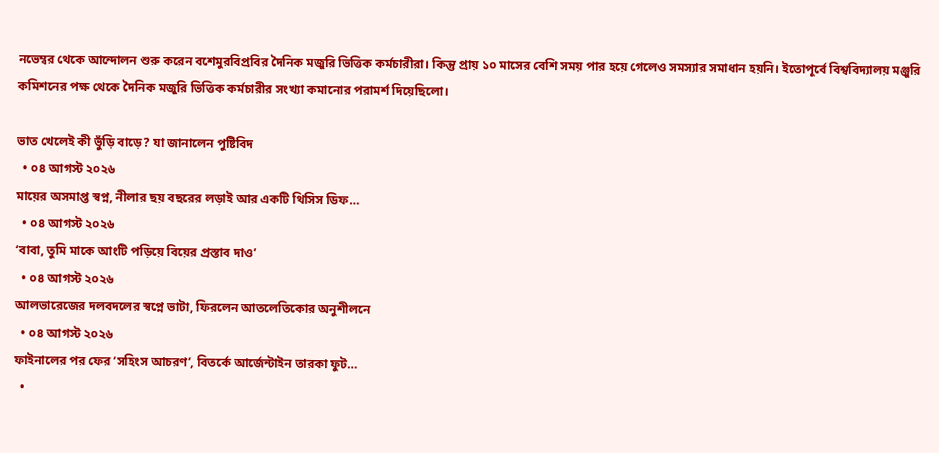নভেম্বর থেকে আন্দোলন শুরু করেন বশেমুরবিপ্রবির দৈনিক মজুরি ভিত্তিক কর্মচারীরা। কিন্তু প্রায় ১০ মাসের বেশি সময় পার হয়ে গেলেও সমস্যার সমাধান হয়নি। ইতোপূর্বে বিশ্ববিদ্যালয় মঞ্জুরি কমিশনের পক্ষ থেকে দৈনিক মজুরি ভিত্তিক কর্মচারীর সংখ্যা কমানোর পরামর্শ দিয়েছিলো।

ভাত খেলেই কী ভুঁড়ি বাড়ে? যা জানালেন পুষ্টিবিদ
  • ০৪ আগস্ট ২০২৬
মায়ের অসমাপ্ত স্বপ্ন, নীলার ছয় বছরের লড়াই আর একটি থিসিস ডিফ…
  • ০৪ আগস্ট ২০২৬
‘বাবা, তুমি মাকে আংটি পড়িয়ে বিয়ের প্রস্তাব দাও’
  • ০৪ আগস্ট ২০২৬
আলভারেজের দলবদলের স্বপ্নে ভাটা, ফিরলেন আতলেতিকোর অনুশীলনে
  • ০৪ আগস্ট ২০২৬
ফাইনালের পর ফের ‘সহিংস আচরণ’, বিতর্কে আর্জেন্টাইন তারকা ফুট…
  •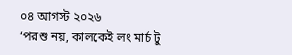০৪ আগস্ট ২০২৬
‘পরশু নয়, কালকেই লং মার্চ টু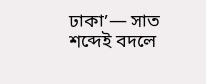ঢাকা’— সাত শব্দেই বদলে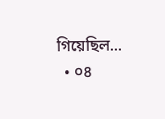গিয়েছিল…
  • ০৪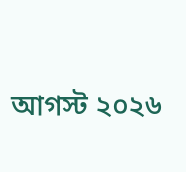আগস্ট ২০২৬